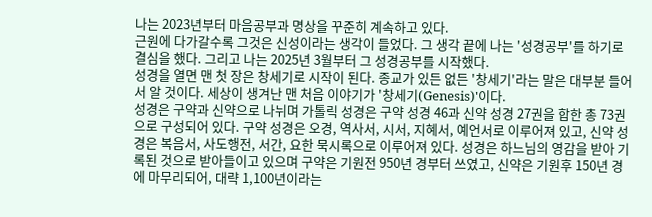나는 2023년부터 마음공부과 명상을 꾸준히 계속하고 있다.
근원에 다가갈수록 그것은 신성이라는 생각이 들었다. 그 생각 끝에 나는 '성경공부'를 하기로 결심을 했다. 그리고 나는 2025년 3월부터 그 성경공부를 시작했다.
성경을 열면 맨 첫 장은 창세기로 시작이 된다. 종교가 있든 없든 '창세기'라는 말은 대부분 들어서 알 것이다. 세상이 생겨난 맨 처음 이야기가 '창세기(Genesis)'이다.
성경은 구약과 신약으로 나뉘며 가톨릭 성경은 구약 성경 46과 신약 성경 27권을 합한 총 73권으로 구성되어 있다. 구약 성경은 오경, 역사서, 시서, 지혜서, 예언서로 이루어져 있고, 신약 성경은 복음서, 사도행전, 서간, 요한 묵시록으로 이루어져 있다. 성경은 하느님의 영감을 받아 기록된 것으로 받아들이고 있으며 구약은 기원전 950년 경부터 쓰였고, 신약은 기원후 150년 경에 마무리되어, 대략 1,100년이라는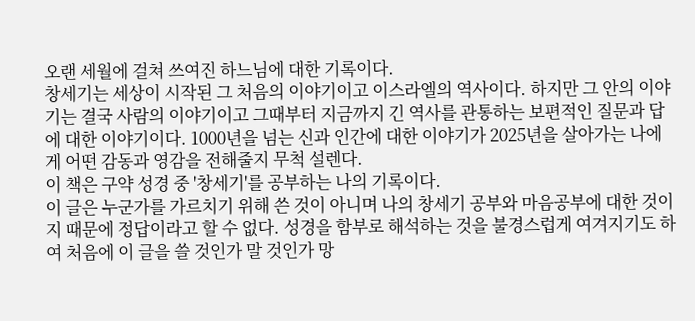오랜 세월에 걸쳐 쓰여진 하느님에 대한 기록이다.
창세기는 세상이 시작된 그 처음의 이야기이고 이스라엘의 역사이다. 하지만 그 안의 이야기는 결국 사람의 이야기이고 그때부터 지금까지 긴 역사를 관통하는 보편적인 질문과 답에 대한 이야기이다. 1000년을 넘는 신과 인간에 대한 이야기가 2025년을 살아가는 나에게 어떤 감동과 영감을 전해줄지 무척 설렌다.
이 책은 구약 성경 중 '창세기'를 공부하는 나의 기록이다.
이 글은 누군가를 가르치기 위해 쓴 것이 아니며 나의 창세기 공부와 마음공부에 대한 것이지 때문에 정답이라고 할 수 없다. 성경을 함부로 해석하는 것을 불경스럽게 여겨지기도 하여 처음에 이 글을 쓸 것인가 말 것인가 망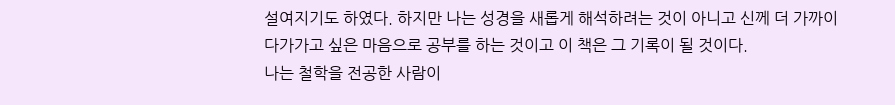설여지기도 하였다. 하지만 나는 성경을 새롭게 해석하려는 것이 아니고 신께 더 가까이 다가가고 싶은 마음으로 공부를 하는 것이고 이 책은 그 기록이 될 것이다.
나는 철학을 전공한 사람이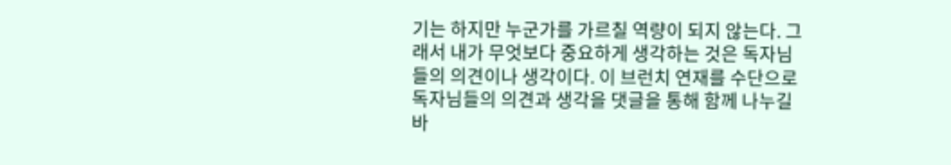기는 하지만 누군가를 가르칠 역량이 되지 않는다. 그래서 내가 무엇보다 중요하게 생각하는 것은 독자님들의 의견이나 생각이다. 이 브런치 연재를 수단으로 독자님들의 의견과 생각을 댓글을 통해 함께 나누길 바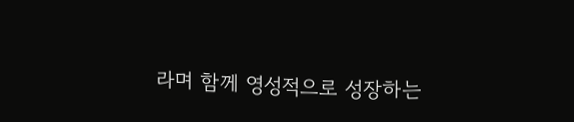라며 함께 영성적으로 성장하는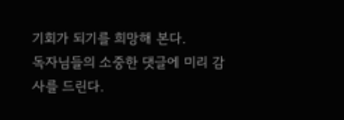기회가 되기를 희망해 본다.
독자님들의 소중한 댓글에 미리 감사를 드린다.